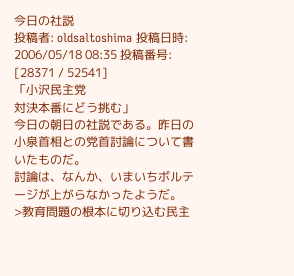今日の社説
投稿者: oldsaltoshima 投稿日時: 2006/05/18 08:35 投稿番号: [28371 / 52541]
「小沢民主党
対決本番にどう挑む」
今日の朝日の社説である。昨日の小泉首相との党首討論について書いたものだ。
討論は、なんか、いまいちボルテージが上がらなかったようだ。
>教育問題の根本に切り込む民主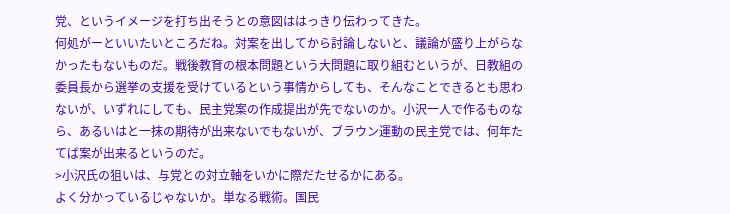党、というイメージを打ち出そうとの意図ははっきり伝わってきた。
何処がーといいたいところだね。対案を出してから討論しないと、議論が盛り上がらなかったもないものだ。戦後教育の根本問題という大問題に取り組むというが、日教組の委員長から選挙の支援を受けているという事情からしても、そんなことできるとも思わないが、いずれにしても、民主党案の作成提出が先でないのか。小沢一人で作るものなら、あるいはと一抹の期待が出来ないでもないが、ブラウン運動の民主党では、何年たてば案が出来るというのだ。
>小沢氏の狙いは、与党との対立軸をいかに際だたせるかにある。
よく分かっているじゃないか。単なる戦術。国民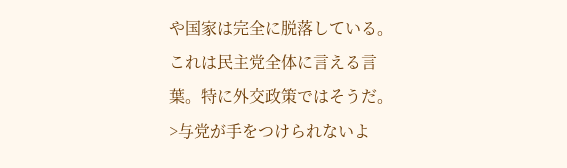や国家は完全に脱落している。これは民主党全体に言える言葉。特に外交政策ではそうだ。
>与党が手をつけられないよ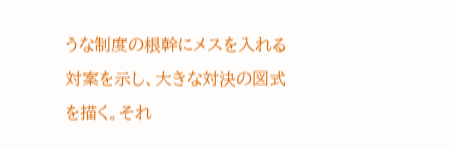うな制度の根幹にメスを入れる対案を示し、大きな対決の図式を描く。それ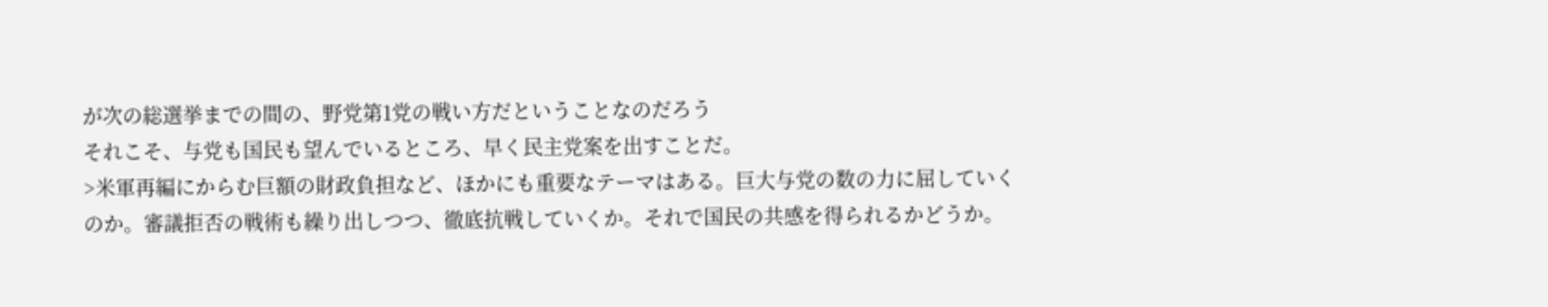が次の総選挙までの間の、野党第1党の戦い方だということなのだろう
それこそ、与党も国民も望んでいるところ、早く民主党案を出すことだ。
>米軍再編にからむ巨額の財政負担など、ほかにも重要なテーマはある。巨大与党の数の力に屈していくのか。審議拒否の戦術も繰り出しつつ、徹底抗戦していくか。それで国民の共感を得られるかどうか。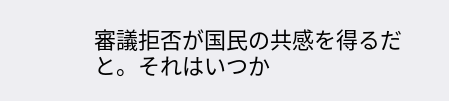審議拒否が国民の共感を得るだと。それはいつか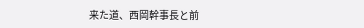来た道、西岡幹事長と前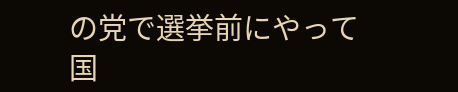の党で選挙前にやって国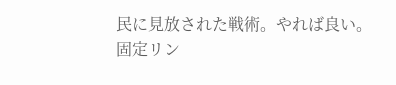民に見放された戦術。やれば良い。
固定リン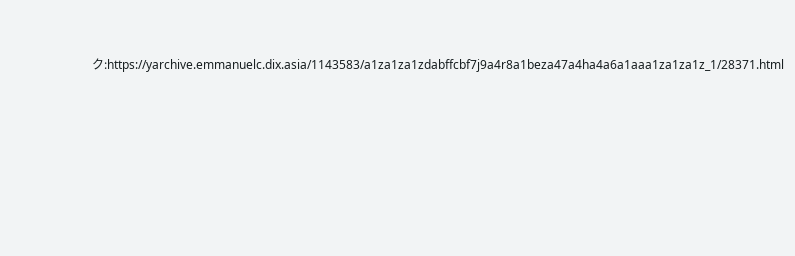ク:https://yarchive.emmanuelc.dix.asia/1143583/a1za1za1zdabffcbf7j9a4r8a1beza47a4ha4a6a1aaa1za1za1z_1/28371.html